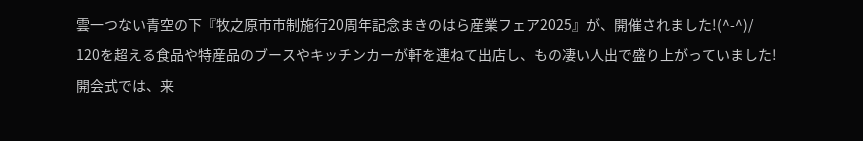雲一つない青空の下『牧之原市市制施行20周年記念まきのはら産業フェア2025』が、開催されました!(^-^)/
120を超える食品や特産品のブースやキッチンカーが軒を連ねて出店し、もの凄い人出で盛り上がっていました!
開会式では、来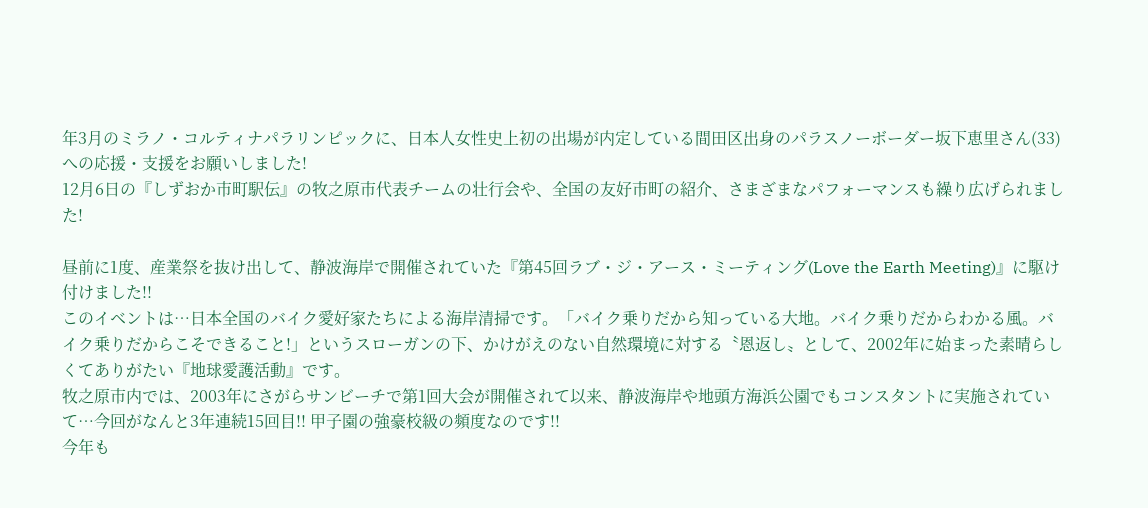年3月のミラノ・コルティナパラリンピックに、日本人女性史上初の出場が内定している間田区出身のパラスノーボーダー坂下恵里さん(33)への応援・支援をお願いしました!
12月6日の『しずおか市町駅伝』の牧之原市代表チームの壮行会や、全国の友好市町の紹介、さまざまなパフォーマンスも繰り広げられました!

昼前に1度、産業祭を抜け出して、静波海岸で開催されていた『第45回ラブ・ジ・アース・ミーティング(Love the Earth Meeting)』に駆け付けました!!
このイベントは…日本全国のバイク愛好家たちによる海岸清掃です。「バイク乗りだから知っている大地。バイク乗りだからわかる風。バイク乗りだからこそできること!」というスローガンの下、かけがえのない自然環境に対する〝恩返し〟として、2002年に始まった素晴らしくてありがたい『地球愛護活動』です。
牧之原市内では、2003年にさがらサンビーチで第1回大会が開催されて以来、静波海岸や地頭方海浜公園でもコンスタントに実施されていて…今回がなんと3年連続15回目!! 甲子園の強豪校級の頻度なのです!!
今年も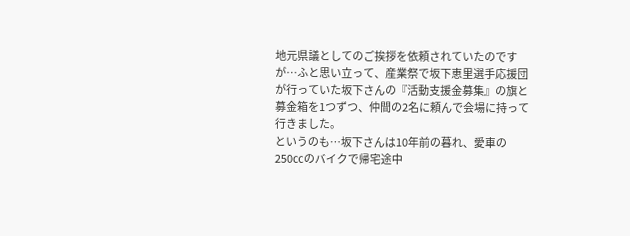地元県議としてのご挨拶を依頼されていたのですが…ふと思い立って、産業祭で坂下恵里選手応援団が行っていた坂下さんの『活動支援金募集』の旗と募金箱を1つずつ、仲間の2名に頼んで会場に持って行きました。
というのも…坂下さんは10年前の暮れ、愛車の250㏄のバイクで帰宅途中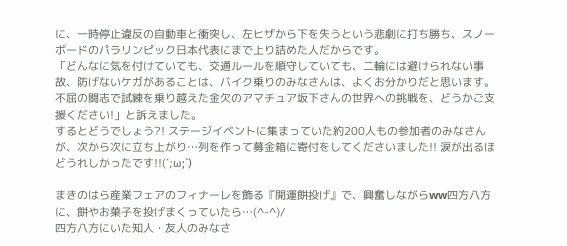に、一時停止違反の自動車と衝突し、左ヒザから下を失うという悲劇に打ち勝ち、スノーボードのパラリンピック日本代表にまで上り詰めた人だからです。
「どんなに気を付けていても、交通ルールを順守していても、二輪には避けられない事故、防げないケガがあることは、バイク乗りのみなさんは、よくお分かりだと思います。不屈の闘志で試練を乗り越えた金欠のアマチュア坂下さんの世界への挑戦を、どうかご支援ください!」と訴えました。
するとどうでしょう?! ステージイベントに集まっていた約200人もの参加者のみなさんが、次から次に立ち上がり…列を作って募金箱に寄付をしてくださいました!! 涙が出るほどうれしかったです!!(´;ω;`)

まきのはら産業フェアのフィナーレを飾る『開運餅投げ』で、興奮しながらww四方八方に、餅やお菓子を投げまくっていたら…(^-^)/
四方八方にいた知人・友人のみなさ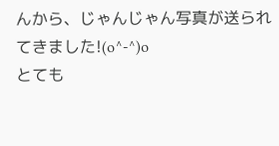んから、じゃんじゃん写真が送られてきました!(o^-^)o
とても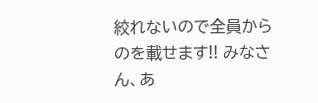絞れないので全員からのを載せます!! みなさん、あ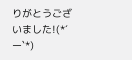りがとうございました!(*´ー`*)